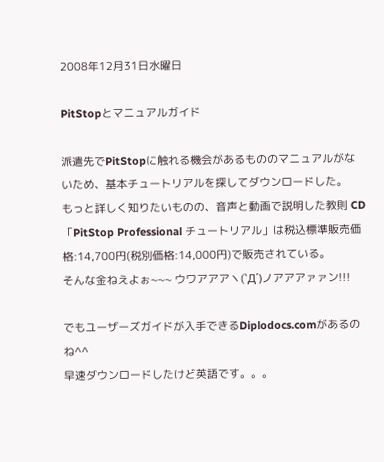2008年12月31日水曜日

PitStopとマニュアルガイド

派遣先でPitStopに触れる機会があるもののマニュアルがないため、基本チュートリアルを探してダウンロードした。
もっと詳しく知りたいものの、音声と動画で説明した教則 CD 「PitStop Professional チュートリアル」は税込標準販売価格:14,700円(税別価格:14,000円)で販売されている。
そんな金ねえよぉ~~~ ウワアアアヽ(`Д´)ノアアアァァン!!!

でもユーザーズガイドが入手できるDiplodocs.comがあるのね^^
早速ダウンロードしたけど英語です。。。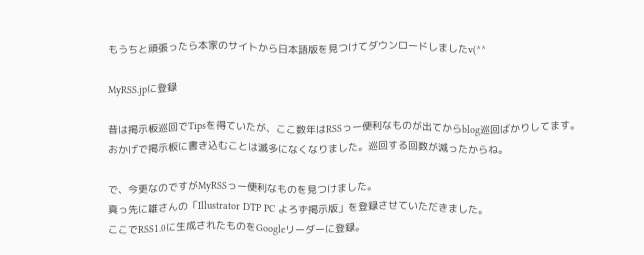もうちと頑張ったら本家のサイトから日本語版を見つけてダウンロードしましたv(^^

MyRSS.jpに登録

昔は掲示板巡回でTipsを得ていたが、ここ数年はRSSっー便利なものが出てからblog巡回ばかりしてます。
おかげで掲示板に書き込むことは滅多になくなりました。巡回する回数が減ったからね。

で、今更なのですがMyRSSっー便利なものを見つけました。
真っ先に雄さんの「Illustrator DTP PC よろず掲示版」を登録させていただきました。
ここでRSS1.0に生成されたものをGoogleリーダーに登録。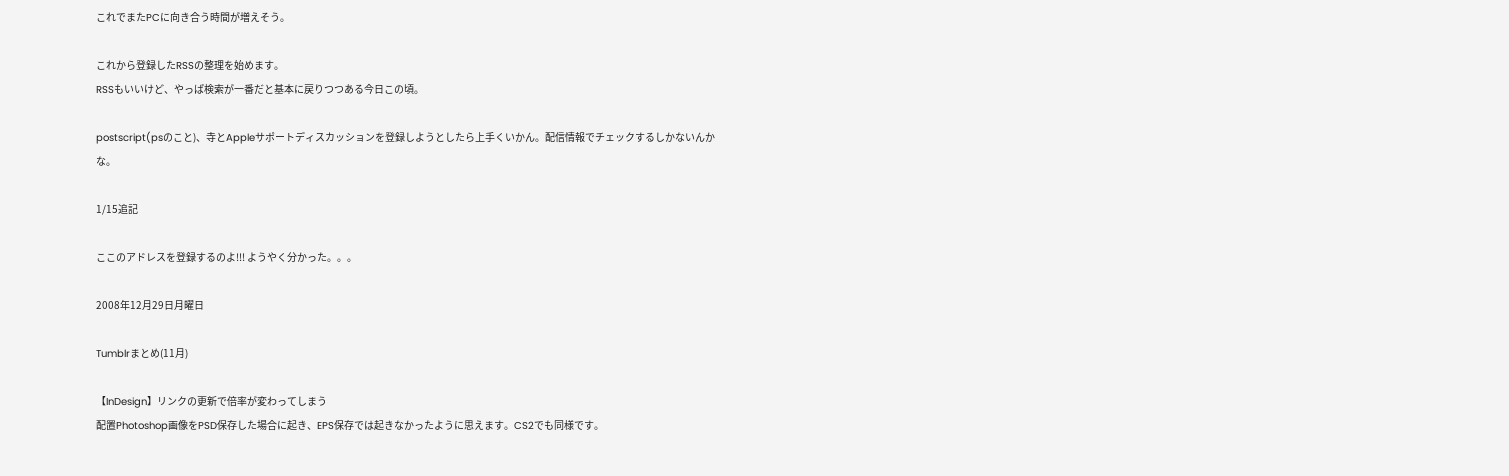これでまたPCに向き合う時間が増えそう。

これから登録したRSSの整理を始めます。
RSSもいいけど、やっぱ検索が一番だと基本に戻りつつある今日この頃。

postscript(psのこと)、寺とAppleサポートディスカッションを登録しようとしたら上手くいかん。配信情報でチェックするしかないんかな。

1/15追記

ここのアドレスを登録するのよ!!! ようやく分かった。。。

2008年12月29日月曜日

Tumblrまとめ(11月)

【InDesign】リンクの更新で倍率が変わってしまう
配置Photoshop画像をPSD保存した場合に起き、EPS保存では起きなかったように思えます。CS2でも同様です。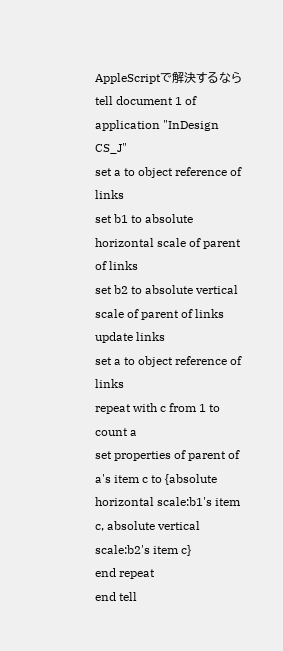AppleScriptで解決するなら
tell document 1 of application "InDesign CS_J"
set a to object reference of links
set b1 to absolute horizontal scale of parent of links
set b2 to absolute vertical scale of parent of links
update links
set a to object reference of links
repeat with c from 1 to count a
set properties of parent of a's item c to {absolute horizontal scale:b1's item c, absolute vertical scale:b2's item c}
end repeat
end tell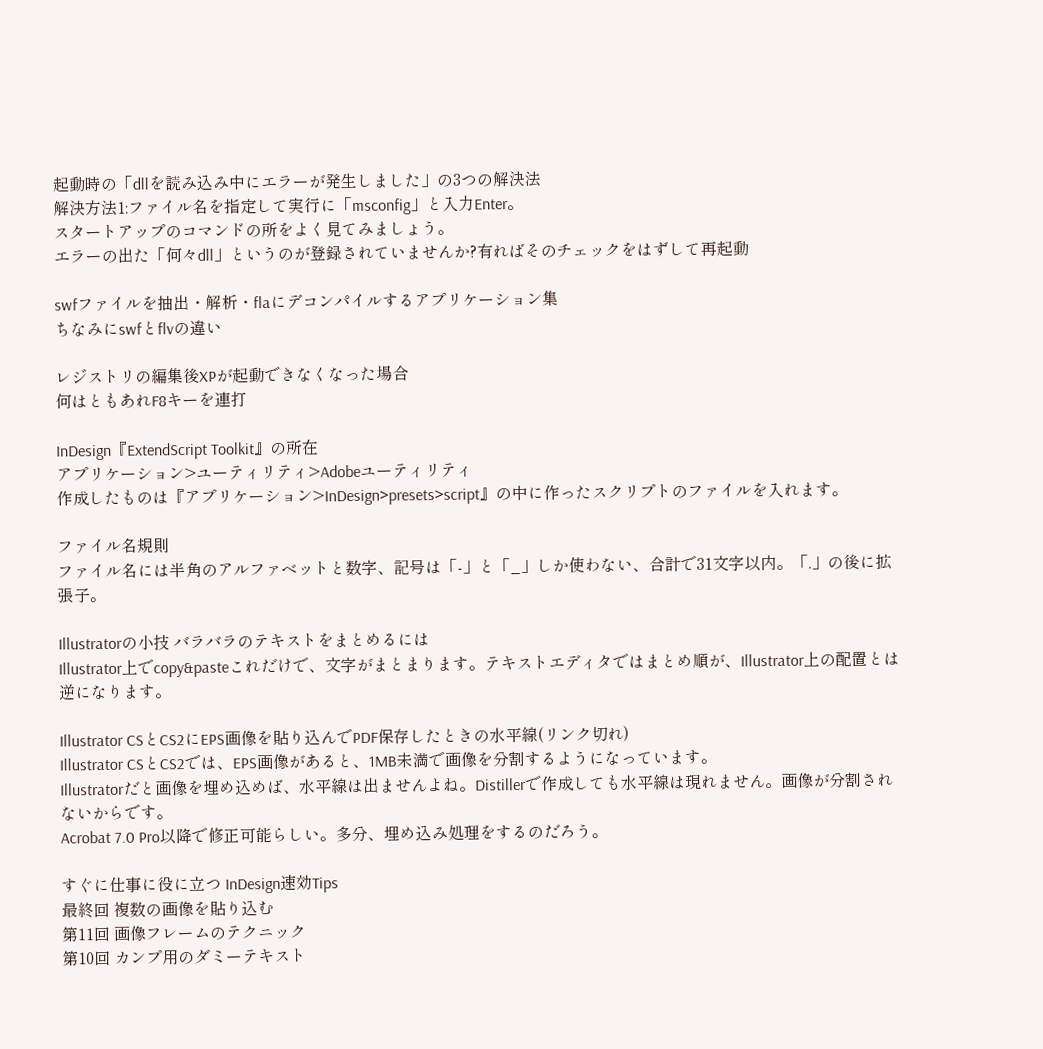起動時の「dllを読み込み中にエラーが発生しました」の3つの解決法
解決方法1:ファイル名を指定して実行に「msconfig」と入力Enter。
スタートアップのコマンドの所をよく見てみましょう。
エラーの出た「何々dll」というのが登録されていませんか?有ればそのチェックをはずして再起動

swfファイルを抽出・解析・flaにデコンパイルするアプリケーション集
ちなみにswfとflvの違い

レジストリの編集後XPが起動できなくなった場合
何はともあれF8キーを連打

InDesign『ExtendScript Toolkit』の所在
アプリケーション>ユーティリティ>Adobeユーティリティ
作成したものは『アプリケーション>InDesign>presets>script』の中に作ったスクリプトのファイルを入れます。

ファイル名規則
ファイル名には半角のアルファベットと数字、記号は「-」と「_」しか使わない、合計で31文字以内。「.」の後に拡張子。

Illustratorの小技 バラバラのテキストをまとめるには
Illustrator上でcopy&pasteこれだけで、文字がまとまります。テキストエディタではまとめ順が、Illustrator上の配置とは逆になります。

Illustrator CSとCS2にEPS画像を貼り込んでPDF保存したときの水平線(リンク切れ)
Illustrator CSとCS2では、EPS画像があると、1MB未満で画像を分割するようになっています。
Illustratorだと画像を埋め込めば、水平線は出ませんよね。Distillerで作成しても水平線は現れません。画像が分割されないからです。
Acrobat 7.0 Pro以降で修正可能らしい。多分、埋め込み処理をするのだろう。

すぐに仕事に役に立つ InDesign速効Tips
最終回 複数の画像を貼り込む
第11回 画像フレームのテクニック
第10回 カンプ用のダミーテキスト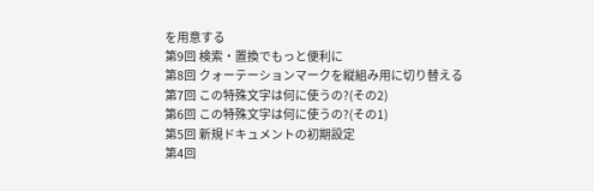を用意する
第9回 検索・置換でもっと便利に
第8回 クォーテーションマークを縦組み用に切り替える
第7回 この特殊文字は何に使うの?(その2)
第6回 この特殊文字は何に使うの?(その1)
第5回 新規ドキュメントの初期設定
第4回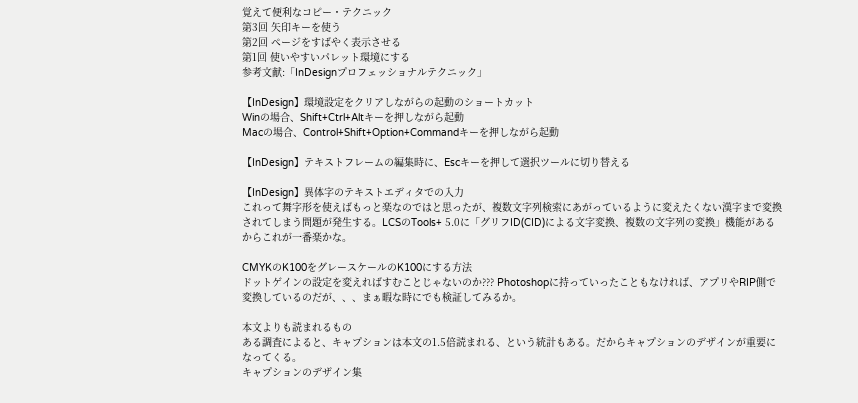覚えて便利なコピー・テクニック
第3回 矢印キーを使う
第2回 ページをすばやく表示させる
第1回 使いやすいパレット環境にする
参考文献:「InDesignプロフェッショナルテクニック」

【InDesign】環境設定をクリアしながらの起動のショートカット
Winの場合、Shift+Ctrl+Altキーを押しながら起動
Macの場合、Control+Shift+Option+Commandキーを押しながら起動

【InDesign】テキストフレームの編集時に、Escキーを押して選択ツールに切り替える

【InDesign】異体字のテキストエディタでの入力
これって舞字形を使えばもっと楽なのではと思ったが、複数文字列検索にあがっているように変えたくない漢字まで変換されてしまう問題が発生する。LCSのTools+ 5.0に「グリフID(CID)による文字変換、複数の文字列の変換」機能があるからこれが一番楽かな。

CMYKのK100をグレースケールのK100にする方法
ドットゲインの設定を変えればすむことじゃないのか??? Photoshopに持っていったこともなければ、アプリやRIP側で変換しているのだが、、、まぁ暇な時にでも検証してみるか。

本文よりも読まれるもの
ある調査によると、キャプションは本文の1.5倍読まれる、という統計もある。だからキャプションのデザインが重要になってくる。
キャプションのデザイン集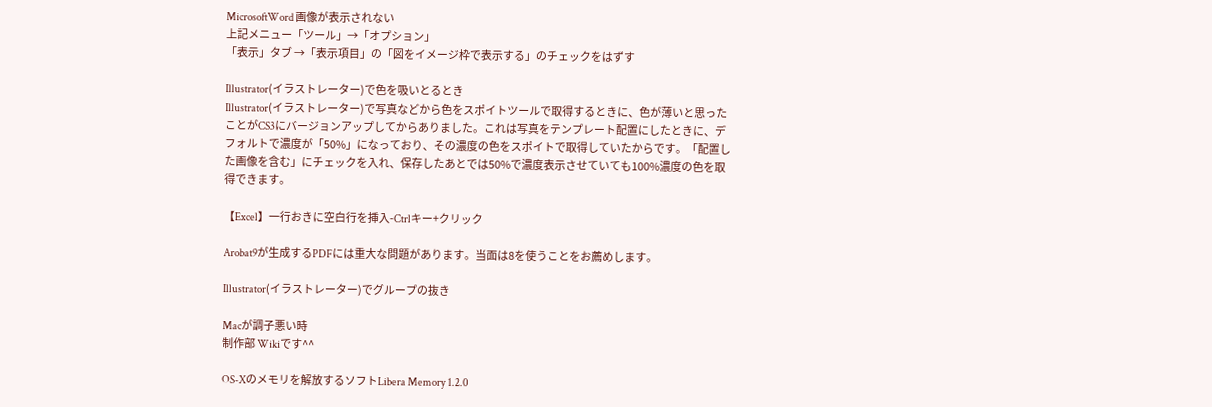MicrosoftWord 画像が表示されない
上記メニュー「ツール」→「オプション」
「表示」タブ →「表示項目」の「図をイメージ枠で表示する」のチェックをはずす

Illustrator(イラストレーター)で色を吸いとるとき
Illustrator(イラストレーター)で写真などから色をスポイトツールで取得するときに、色が薄いと思ったことがCS3にバージョンアップしてからありました。これは写真をテンプレート配置にしたときに、デフォルトで濃度が「50%」になっており、その濃度の色をスポイトで取得していたからです。「配置した画像を含む」にチェックを入れ、保存したあとでは50%で濃度表示させていても100%濃度の色を取得できます。

【Excel】一行おきに空白行を挿入-Ctrlキー+クリック

Arobat9が生成するPDFには重大な問題があります。当面は8を使うことをお薦めします。

Illustrator(イラストレーター)でグループの抜き

Macが調子悪い時
制作部 Wikiです^^

OS-Xのメモリを解放するソフトLibera Memory 1.2.0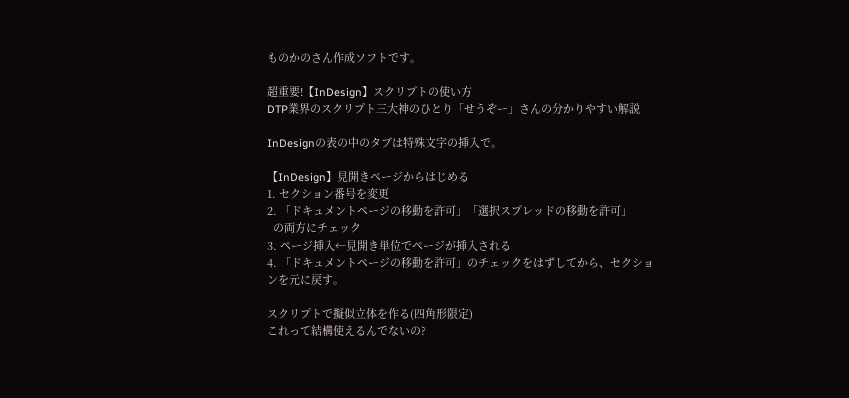ものかのさん作成ソフトです。

超重要!【InDesign】スクリプトの使い方
DTP業界のスクリプト三大神のひとり「せうぞー」さんの分かりやすい解説

InDesignの表の中のタブは特殊文字の挿入で。

【InDesign】見開きページからはじめる
1. セクション番号を変更
2. 「ドキュメントページの移動を許可」「選択スプレッドの移動を許可」
  の両方にチェック
3. ページ挿入←見開き単位でページが挿入される
4. 「ドキュメントページの移動を許可」のチェックをはずしてから、セクションを元に戻す。

スクリプトで擬似立体を作る(四角形限定)
これって結構使えるんでないの?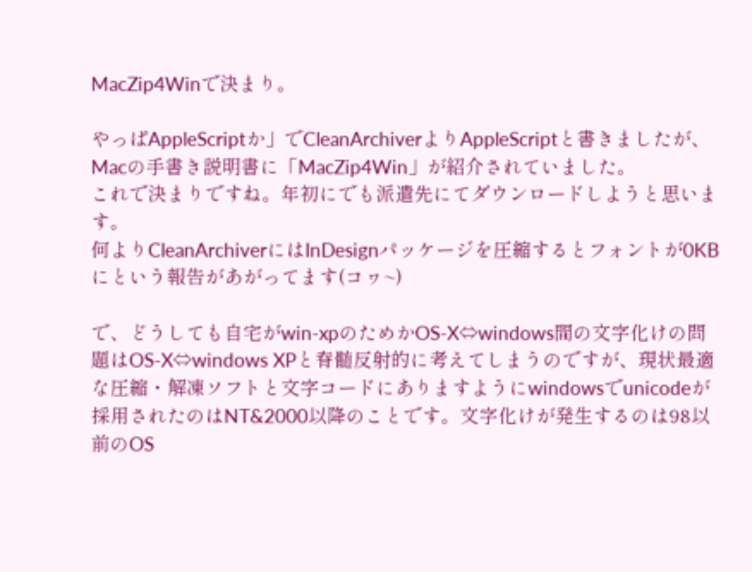MacZip4Winで決まり。

やっぱAppleScriptか」でCleanArchiverよりAppleScriptと書きましたが、Macの手書き説明書に「MacZip4Win」が紹介されていました。
これで決まりですね。年初にでも派遣先にてダウンロードしようと思います。
何よりCleanArchiverにはInDesignパッケージを圧縮するとフォントが0KBにという報告があがってます(コヮ~)

で、どうしても自宅がwin-xpのためかOS-X⇔windows間の文字化けの問題はOS-X⇔windows XPと脊髄反射的に考えてしまうのですが、現状最適な圧縮・解凍ソフトと文字コードにありますようにwindowsでunicodeが採用されたのはNT&2000以降のことです。文字化けが発生するのは98以前のOS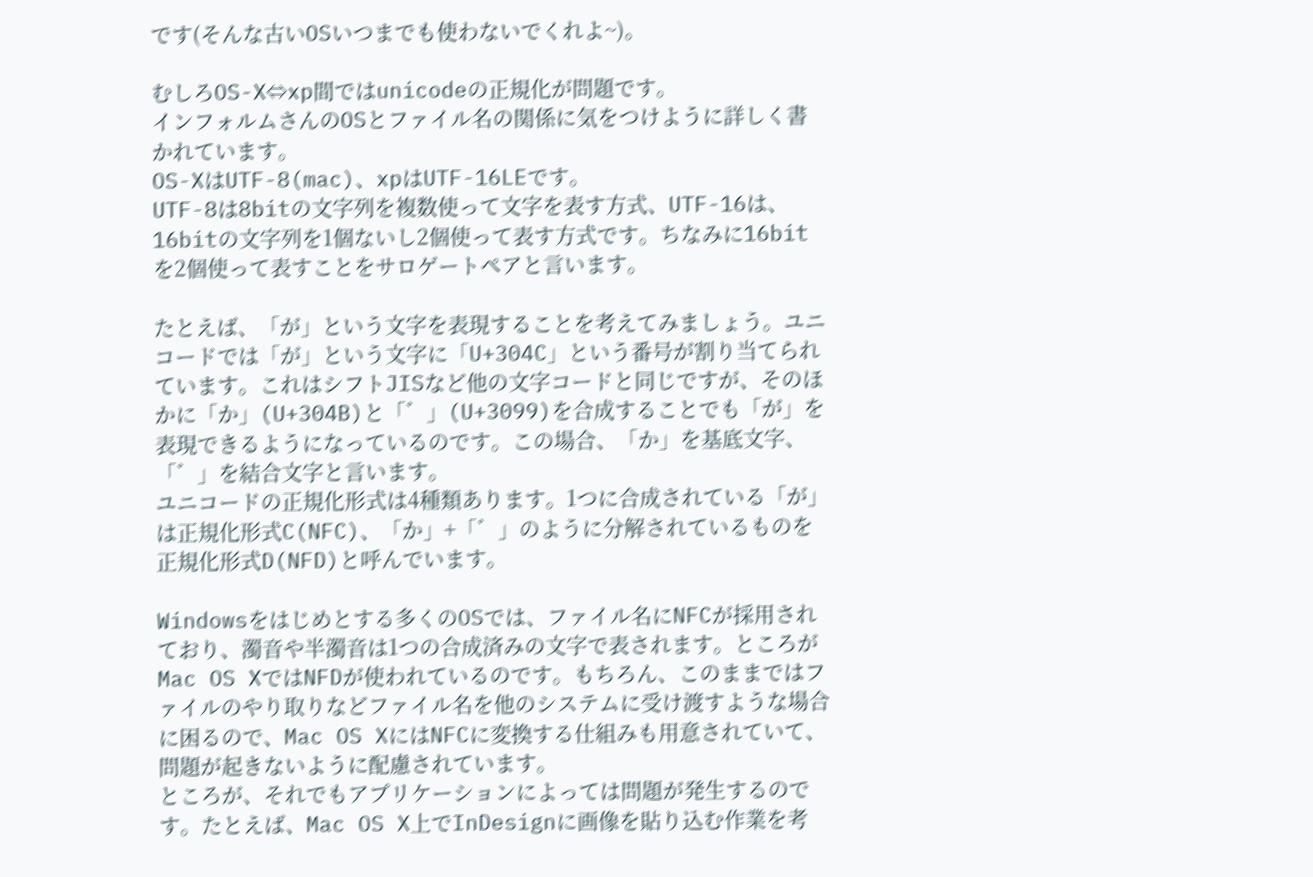です(そんな古いOSいつまでも使わないでくれよ~)。

むしろOS-X⇔xp間ではunicodeの正規化が問題です。
インフォルムさんのOSとファイル名の関係に気をつけように詳しく書かれています。
OS-XはUTF-8(mac)、xpはUTF-16LEです。
UTF-8は8bitの文字列を複数使って文字を表す方式、UTF-16は、16bitの文字列を1個ないし2個使って表す方式です。ちなみに16bitを2個使って表すことをサロゲートペアと言います。

たとえば、「が」という文字を表現することを考えてみましょう。ユニコードでは「が」という文字に「U+304C」という番号が割り当てられています。これはシフトJISなど他の文字コードと同じですが、そのほかに「か」(U+304B)と「゛」(U+3099)を合成することでも「が」を表現できるようになっているのです。この場合、「か」を基底文字、「゛」を結合文字と言います。
ユニコードの正規化形式は4種類あります。1つに合成されている「が」は正規化形式C(NFC)、「か」+「゛」のように分解されているものを正規化形式D(NFD)と呼んでいます。

Windowsをはじめとする多くのOSでは、ファイル名にNFCが採用されており、濁音や半濁音は1つの合成済みの文字で表されます。ところがMac OS XではNFDが使われているのです。もちろん、このままではファイルのやり取りなどファイル名を他のシステムに受け渡すような場合に困るので、Mac OS XにはNFCに変換する仕組みも用意されていて、問題が起きないように配慮されています。
ところが、それでもアプリケーションによっては問題が発生するのです。たとえば、Mac OS X上でInDesignに画像を貼り込む作業を考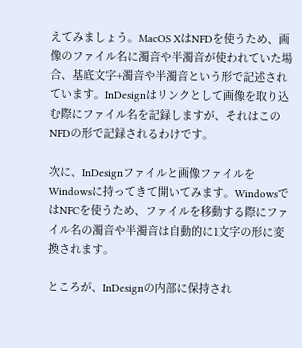えてみましょう。MacOS XはNFDを使うため、画像のファイル名に濁音や半濁音が使われていた場合、基底文字+濁音や半濁音という形で記述されています。InDesignはリンクとして画像を取り込む際にファイル名を記録しますが、それはこのNFDの形で記録されるわけです。

次に、InDesignファイルと画像ファイルをWindowsに持ってきて開いてみます。WindowsではNFCを使うため、ファイルを移動する際にファイル名の濁音や半濁音は自動的に1文字の形に変換されます。

ところが、InDesignの内部に保持され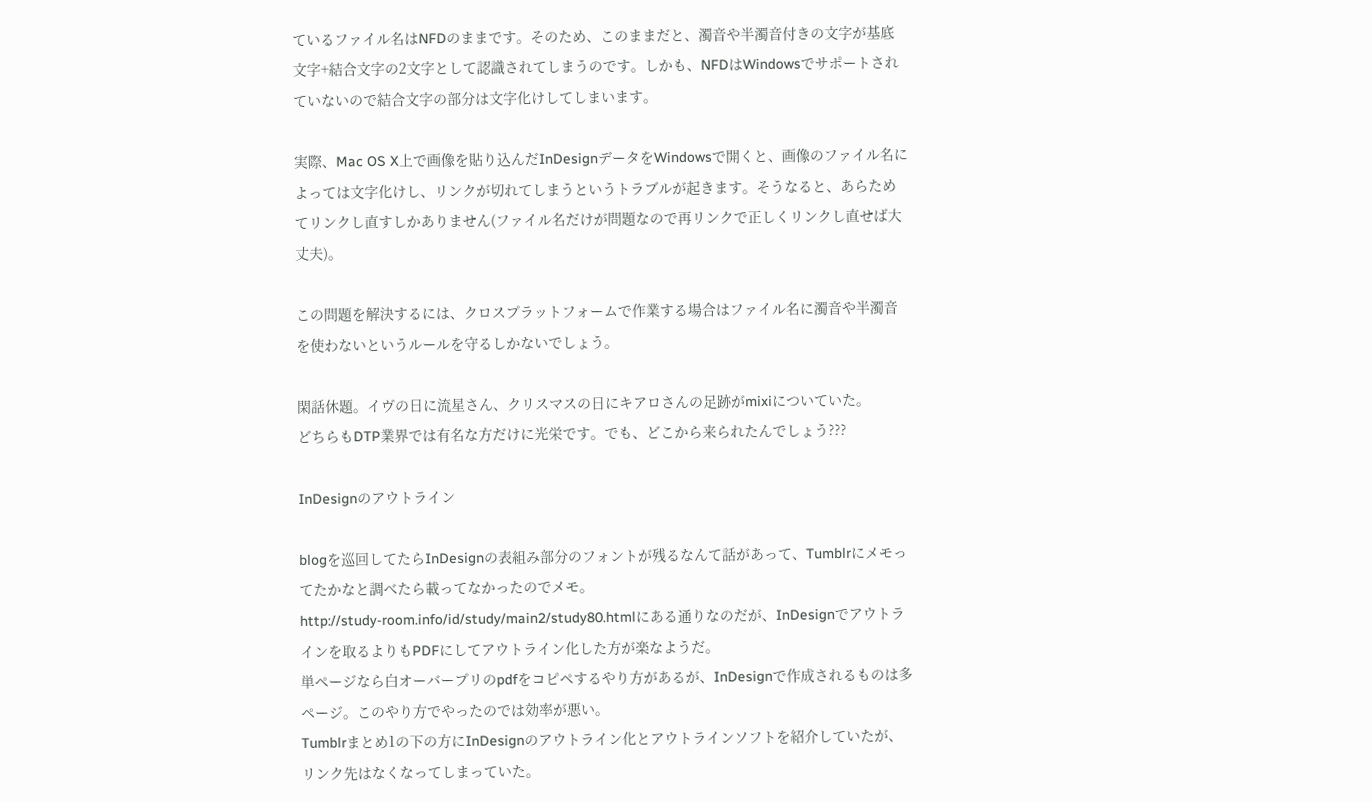ているファイル名はNFDのままです。そのため、このままだと、濁音や半濁音付きの文字が基底文字+結合文字の2文字として認識されてしまうのです。しかも、NFDはWindowsでサポートされていないので結合文字の部分は文字化けしてしまいます。

実際、Mac OS X上で画像を貼り込んだInDesignデータをWindowsで開くと、画像のファイル名によっては文字化けし、リンクが切れてしまうというトラブルが起きます。そうなると、あらためてリンクし直すしかありません(ファイル名だけが問題なので再リンクで正しくリンクし直せば大丈夫)。

この問題を解決するには、クロスプラットフォームで作業する場合はファイル名に濁音や半濁音を使わないというルールを守るしかないでしょう。

閑話休題。イヴの日に流星さん、クリスマスの日にキアロさんの足跡がmixiについていた。
どちらもDTP業界では有名な方だけに光栄です。でも、どこから来られたんでしょう???

InDesignのアウトライン

blogを巡回してたらInDesignの表組み部分のフォントが残るなんて話があって、Tumblrにメモってたかなと調べたら載ってなかったのでメモ。
http://study-room.info/id/study/main2/study80.htmlにある通りなのだが、InDesignでアウトラインを取るよりもPDFにしてアウトライン化した方が楽なようだ。
単ページなら白オーバープリのpdfをコピペするやり方があるが、InDesignで作成されるものは多ページ。このやり方でやったのでは効率が悪い。
Tumblrまとめ1の下の方にInDesignのアウトライン化とアウトラインソフトを紹介していたが、リンク先はなくなってしまっていた。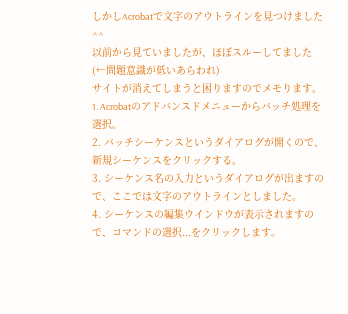しかしAcrobatで文字のアウトラインを見つけました^^
以前から見ていましたが、ほぼスルーしてました(←問題意識が低いあらわれ)
サイトが消えてしまうと困りますのでメモります。
1. Acrobatのアドバンスドメニューからバッチ処理を選択。
2. バッチシーケンスというダイアログが開くので、新規シーケンスをクリックする。
3. シーケンス名の入力というダイアログが出ますので、ここでは文字のアウトラインとしました。
4. シーケンスの編集ウインドウが表示されますので、コマンドの選択...をクリックします。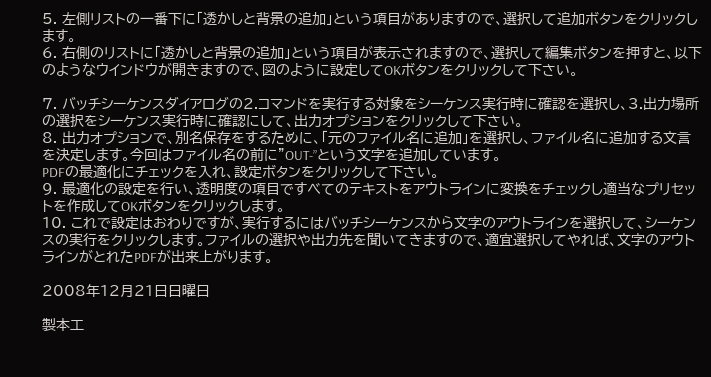5. 左側リストの一番下に「透かしと背景の追加」という項目がありますので、選択して追加ボタンをクリックします。
6. 右側のリストに「透かしと背景の追加」という項目が表示されますので、選択して編集ボタンを押すと、以下のようなウインドウが開きますので、図のように設定してOKボタンをクリックして下さい。

7. バッチシーケンスダイアログの2.コマンドを実行する対象をシーケンス実行時に確認を選択し、3.出力場所の選択をシーケンス実行時に確認にして、出力オプションをクリックして下さい。
8. 出力オプションで、別名保存をするために、「元のファイル名に追加」を選択し、ファイル名に追加する文言を決定します。今回はファイル名の前に”OUT-”という文字を追加しています。
PDFの最適化にチェックを入れ、設定ボタンをクリックして下さい。
9. 最適化の設定を行い、透明度の項目ですべてのテキストをアウトラインに変換をチェックし適当なプリセットを作成してOKボタンをクリックします。
10. これで設定はおわりですが、実行するにはバッチシーケンスから文字のアウトラインを選択して、シーケンスの実行をクリックします。ファイルの選択や出力先を聞いてきますので、適宜選択してやれば、文字のアウトラインがとれたPDFが出来上がります。

2008年12月21日日曜日

製本工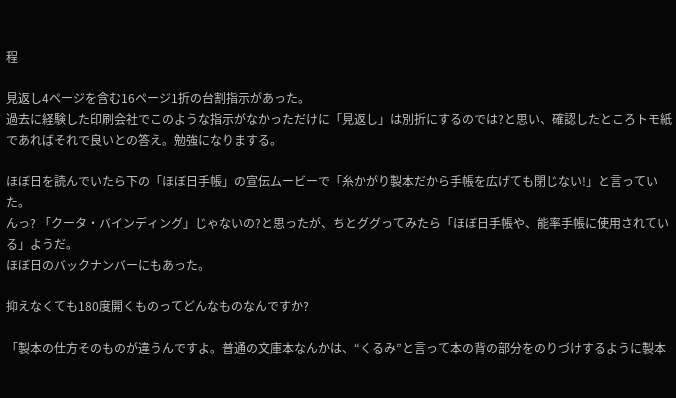程

見返し4ページを含む16ページ1折の台割指示があった。
過去に経験した印刷会社でこのような指示がなかっただけに「見返し」は別折にするのでは?と思い、確認したところトモ紙であればそれで良いとの答え。勉強になりまする。

ほぼ日を読んでいたら下の「ほぼ日手帳」の宣伝ムービーで「糸かがり製本だから手帳を広げても閉じない!」と言っていた。
んっ? 「クータ・バインディング」じゃないの?と思ったが、ちとググってみたら「ほぼ日手帳や、能率手帳に使用されている」ようだ。
ほぼ日のバックナンバーにもあった。

抑えなくても180度開くものってどんなものなんですか?

「製本の仕方そのものが違うんですよ。普通の文庫本なんかは、“くるみ”と言って本の背の部分をのりづけするように製本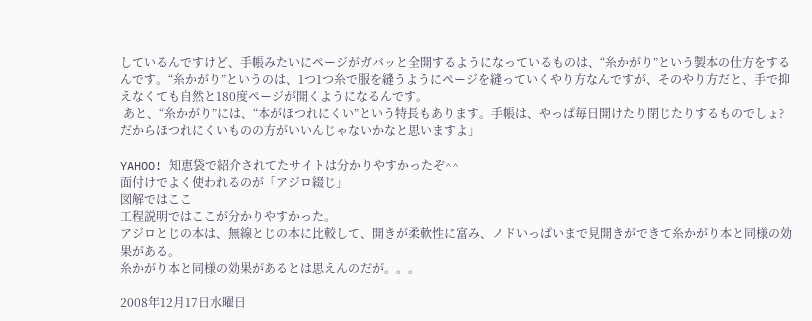しているんですけど、手帳みたいにページがガバッと全開するようになっているものは、“糸かがり”という製本の仕方をするんです。“糸かがり”というのは、1つ1つ糸で服を縫うようにページを縫っていくやり方なんですが、そのやり方だと、手で抑えなくても自然と180度ページが開くようになるんです。
 あと、“糸かがり”には、“本がほつれにくい”という特長もあります。手帳は、やっぱ毎日開けたり閉じたりするものでしょ? だからほつれにくいものの方がいいんじゃないかなと思いますよ」

YAHOO! 知恵袋で紹介されてたサイトは分かりやすかったぞ^^
面付けでよく使われるのが「アジロ綴じ」
図解ではここ
工程説明ではここが分かりやすかった。
アジロとじの本は、無線とじの本に比較して、開きが柔軟性に富み、ノドいっぱいまで見開きができて糸かがり本と同様の効果がある。
糸かがり本と同様の効果があるとは思えんのだが。。。

2008年12月17日水曜日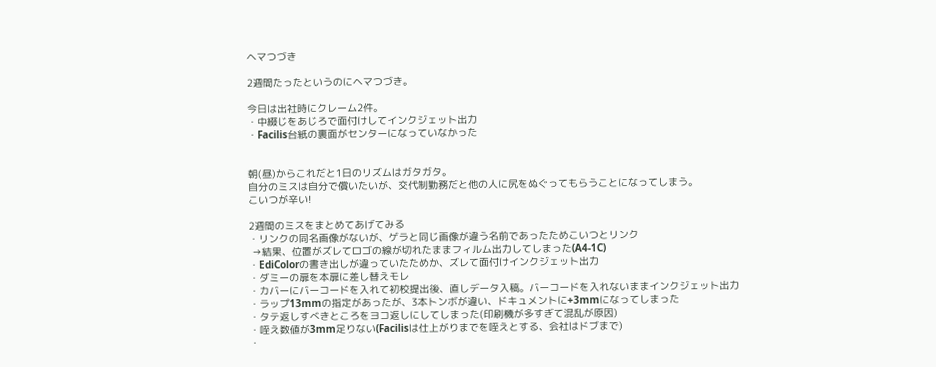ヘマつづき

2週間たったというのにヘマつづき。

今日は出社時にクレーム2件。
・中綴じをあじろで面付けしてインクジェット出力
・Facilis台紙の裏面がセンターになっていなかった


朝(昼)からこれだと1日のリズムはガタガタ。
自分のミスは自分で償いたいが、交代制勤務だと他の人に尻をぬぐってもらうことになってしまう。
こいつが辛い!

2週間のミスをまとめてあげてみる
・リンクの同名画像がないが、ゲラと同じ画像が違う名前であったためこいつとリンク
 →結果、位置がズレてロゴの線が切れたままフィルム出力してしまった(A4-1C)
・EdiColorの書き出しが違っていたためか、ズレて面付けインクジェット出力
・ダミーの扉を本扉に差し替えモレ
・カバーにバーコードを入れて初校提出後、直しデータ入稿。バーコードを入れないままインクジェット出力
・ラップ13mmの指定があったが、3本トンボが違い、ドキュメントに+3mmになってしまった
・タテ返しすべきところをヨコ返しにしてしまった(印刷機が多すぎて混乱が原因)
・咥え数値が3mm足りない(Facilisは仕上がりまでを咥えとする、会社はドブまで)
・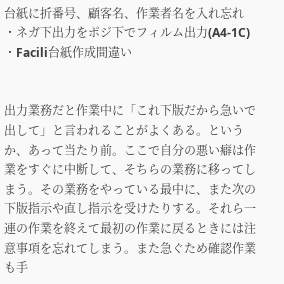台紙に折番号、顧客名、作業者名を入れ忘れ
・ネガ下出力をポジ下でフィルム出力(A4-1C)
・Facili台紙作成間違い


出力業務だと作業中に「これ下版だから急いで出して」と言われることがよくある。というか、あって当たり前。ここで自分の悪い癖は作業をすぐに中断して、そちらの業務に移ってしまう。その業務をやっている最中に、また次の下版指示や直し指示を受けたりする。それら一連の作業を終えて最初の作業に戻るときには注意事項を忘れてしまう。また急ぐため確認作業も手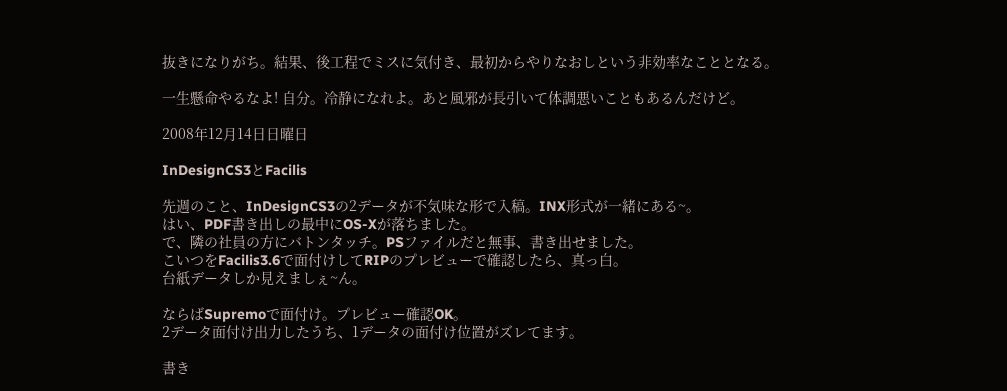抜きになりがち。結果、後工程でミスに気付き、最初からやりなおしという非効率なこととなる。

一生懸命やるなよ! 自分。冷静になれよ。あと風邪が長引いて体調悪いこともあるんだけど。

2008年12月14日日曜日

InDesignCS3とFacilis

先週のこと、InDesignCS3の2データが不気味な形で入稿。INX形式が一緒にある~。
はい、PDF書き出しの最中にOS-Xが落ちました。
で、隣の社員の方にバトンタッチ。PSファイルだと無事、書き出せました。
こいつをFacilis3.6で面付けしてRIPのプレビューで確認したら、真っ白。
台紙データしか見えましぇ~ん。

ならばSupremoで面付け。プレビュー確認OK。
2データ面付け出力したうち、1データの面付け位置がズレてます。

書き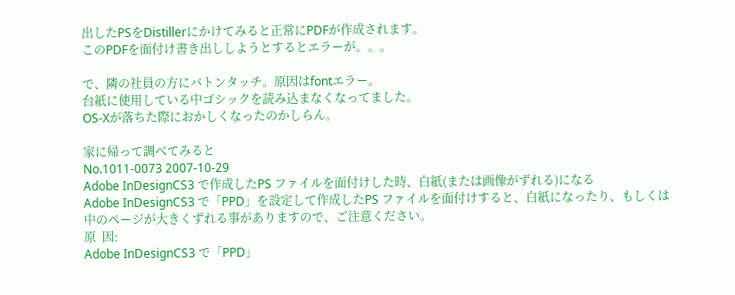出したPSをDistillerにかけてみると正常にPDFが作成されます。
このPDFを面付け書き出ししようとするとエラーが。。。

で、隣の社員の方にバトンタッチ。原因はfontエラー。
台紙に使用している中ゴシックを読み込まなくなってました。
OS-Xが落ちた際におかしくなったのかしらん。

家に帰って調べてみると
No.1011-0073 2007-10-29
Adobe InDesignCS3 で作成したPS ファイルを面付けした時、白紙(または画像がずれる)になる
Adobe InDesignCS3 で「PPD」を設定して作成したPS ファイルを面付けすると、白紙になったり、もしくは中のページが大きくずれる事がありますので、ご注意ください。
原  因:
Adobe InDesignCS3 で「PPD」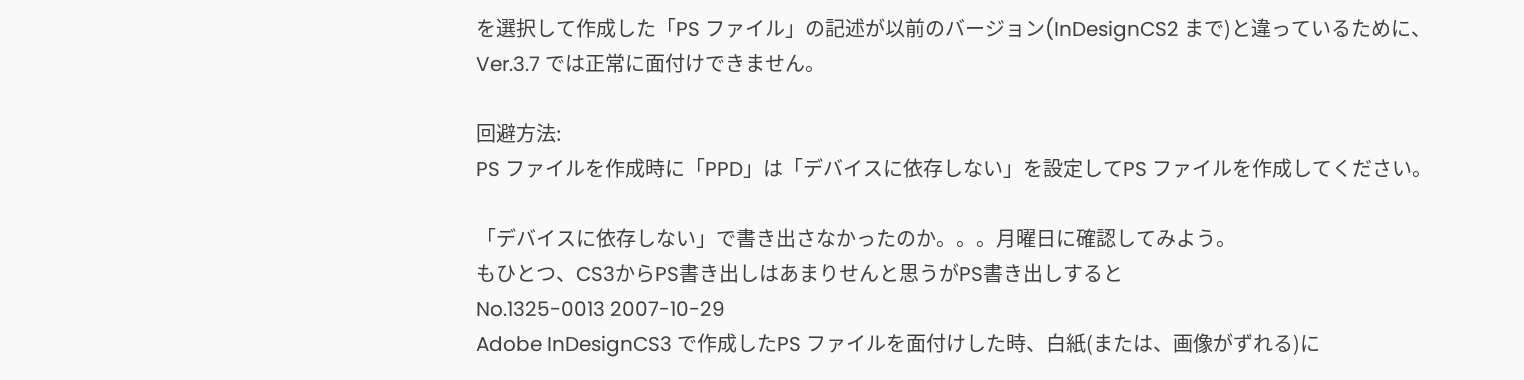を選択して作成した「PS ファイル」の記述が以前のバージョン(InDesignCS2 まで)と違っているために、Ver.3.7 では正常に面付けできません。

回避方法:
PS ファイルを作成時に「PPD」は「デバイスに依存しない」を設定してPS ファイルを作成してください。

「デバイスに依存しない」で書き出さなかったのか。。。月曜日に確認してみよう。
もひとつ、CS3からPS書き出しはあまりせんと思うがPS書き出しすると
No.1325-0013 2007-10-29
Adobe InDesignCS3 で作成したPS ファイルを面付けした時、白紙(または、画像がずれる)に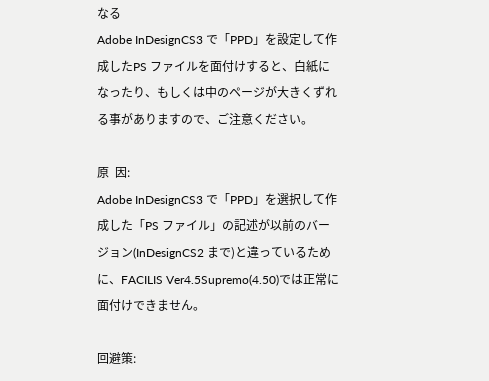なる
Adobe InDesignCS3 で「PPD」を設定して作成したPS ファイルを面付けすると、白紙になったり、もしくは中のページが大きくずれる事がありますので、ご注意ください。

原  因:
Adobe InDesignCS3 で「PPD」を選択して作成した「PS ファイル」の記述が以前のバージョン(InDesignCS2 まで)と違っているために、FACILIS Ver4.5Supremo(4.50)では正常に面付けできません。

回避策: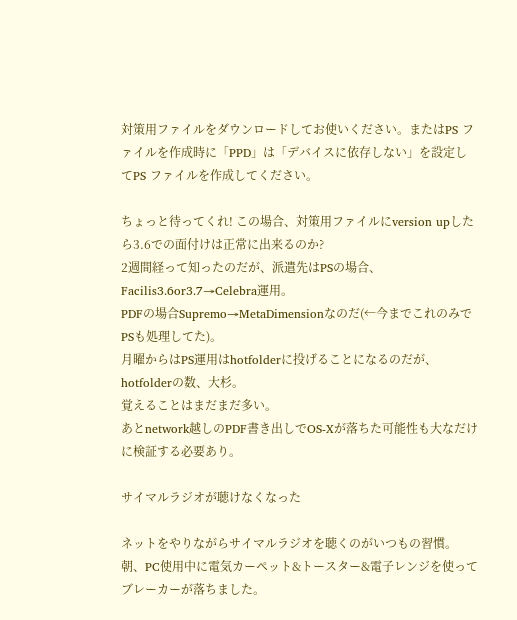対策用ファイルをダウンロードしてお使いください。またはPS ファイルを作成時に「PPD」は「デバイスに依存しない」を設定してPS ファイルを作成してください。

ちょっと待ってくれ! この場合、対策用ファイルにversion upしたら3.6での面付けは正常に出来るのか?
2週間経って知ったのだが、派遣先はPSの場合、Facilis3.6or3.7→Celebra運用。
PDFの場合Supremo→MetaDimensionなのだ(←今までこれのみでPSも処理してた)。
月曜からはPS運用はhotfolderに投げることになるのだが、hotfolderの数、大杉。
覚えることはまだまだ多い。
あとnetwork越しのPDF書き出しでOS-Xが落ちた可能性も大なだけに検証する必要あり。

サイマルラジオが聴けなくなった

ネットをやりながらサイマルラジオを聴くのがいつもの習慣。
朝、PC使用中に電気カーペット&トースター&電子レンジを使ってブレーカーが落ちました。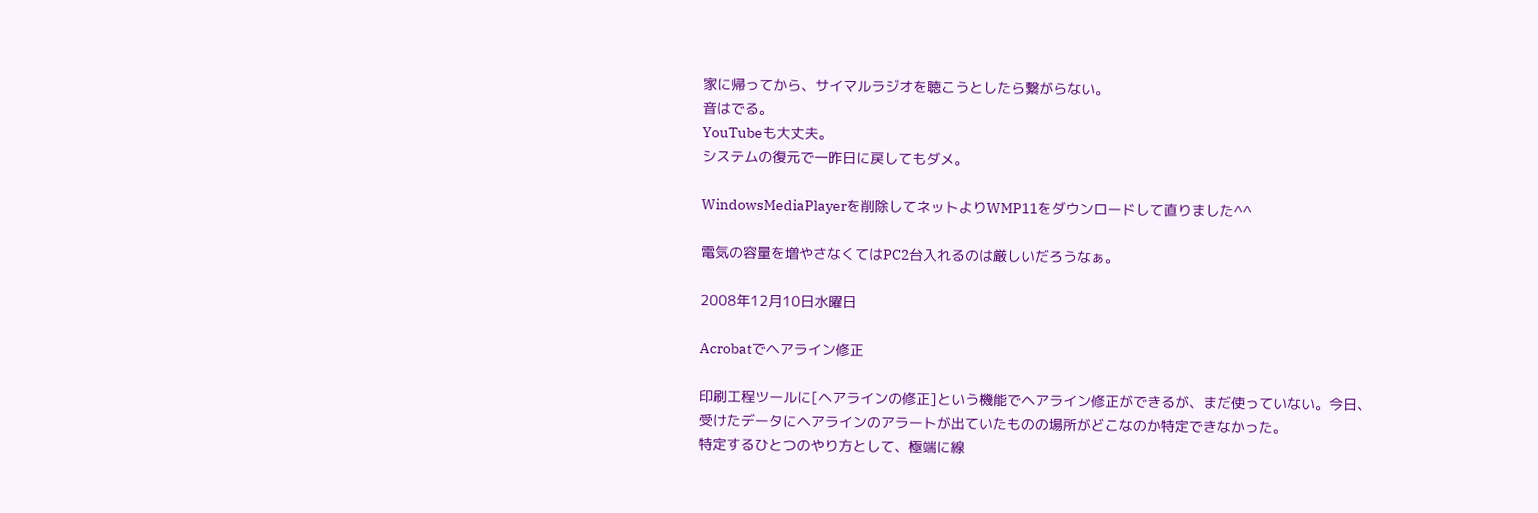家に帰ってから、サイマルラジオを聴こうとしたら繋がらない。
音はでる。
YouTubeも大丈夫。
システムの復元で一昨日に戻してもダメ。

WindowsMediaPlayerを削除してネットよりWMP11をダウンロードして直りました^^

電気の容量を増やさなくてはPC2台入れるのは厳しいだろうなぁ。

2008年12月10日水曜日

Acrobatでヘアライン修正

印刷工程ツールに[ヘアラインの修正]という機能でヘアライン修正ができるが、まだ使っていない。今日、受けたデータにヘアラインのアラートが出ていたものの場所がどこなのか特定できなかった。
特定するひとつのやり方として、極端に線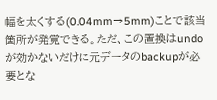幅を太くする(0.04mm→5mm)ことで該当箇所が発覚できる。ただ、この置換はundoが効かないだけに元データのbackupが必要とな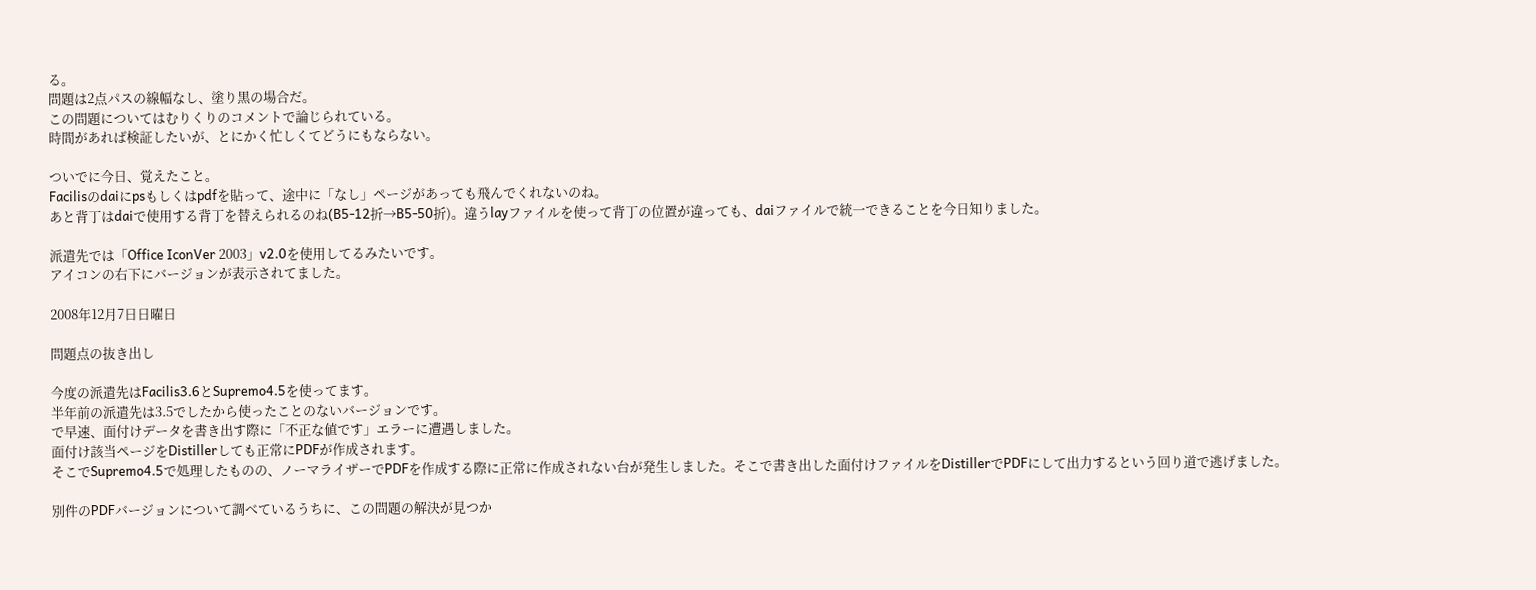る。
問題は2点パスの線幅なし、塗り黒の場合だ。
この問題についてはむりくりのコメントで論じられている。
時間があれば検証したいが、とにかく忙しくてどうにもならない。

ついでに今日、覚えたこと。
Facilisのdaiにpsもしくはpdfを貼って、途中に「なし」ページがあっても飛んでくれないのね。
あと背丁はdaiで使用する背丁を替えられるのね(B5-12折→B5-50折)。違うlayファイルを使って背丁の位置が違っても、daiファイルで統一できることを今日知りました。

派遣先では「Office IconVer 2003」v2.0を使用してるみたいです。
アイコンの右下にバージョンが表示されてました。

2008年12月7日日曜日

問題点の抜き出し

今度の派遣先はFacilis3.6とSupremo4.5を使ってます。
半年前の派遣先は3.5でしたから使ったことのないバージョンです。
で早速、面付けデータを書き出す際に「不正な値です」エラーに遭遇しました。
面付け該当ページをDistillerしても正常にPDFが作成されます。
そこでSupremo4.5で処理したものの、ノーマライザーでPDFを作成する際に正常に作成されない台が発生しました。そこで書き出した面付けファイルをDistillerでPDFにして出力するという回り道で逃げました。

別件のPDFバージョンについて調べているうちに、この問題の解決が見つか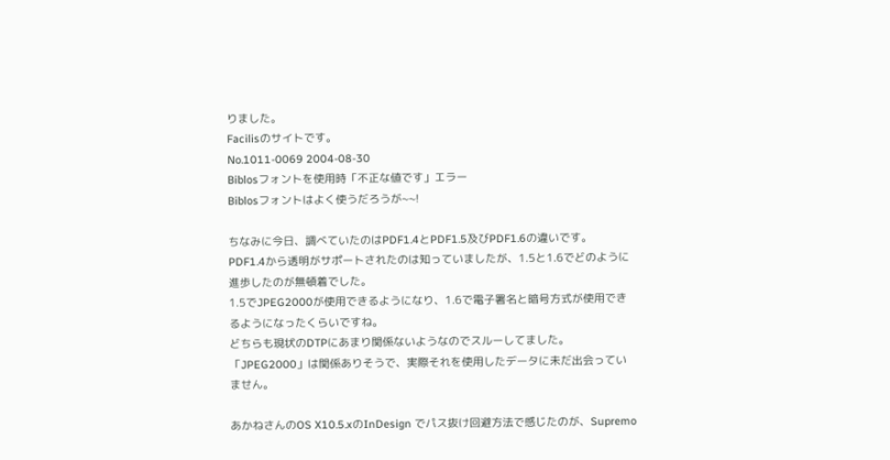りました。
Facilisのサイトです。
No.1011-0069 2004-08-30
Biblosフォントを使用時「不正な値です」エラー
Biblosフォントはよく使うだろうが~~!

ちなみに今日、調べていたのはPDF1.4とPDF1.5及びPDF1.6の違いです。
PDF1.4から透明がサポートされたのは知っていましたが、1.5と1.6でどのように進歩したのが無頓着でした。
1.5でJPEG2000が使用できるようになり、1.6で電子署名と暗号方式が使用できるようになったくらいですね。
どちらも現状のDTPにあまり関係ないようなのでスルーしてました。「JPEG2000」は関係ありそうで、実際それを使用したデータに未だ出会っていません。

あかねさんのOS X10.5.xのInDesign でパス抜け回避方法で感じたのが、Supremo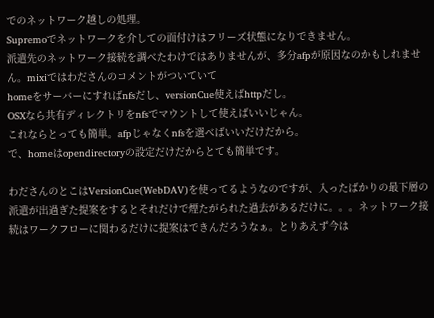でのネットワーク越しの処理。
Supremoでネットワークを介しての面付けはフリーズ状態になりできません。
派遣先のネットワーク接続を調べたわけではありませんが、多分afpが原因なのかもしれません。mixiではわださんのコメントがついていて
homeをサーバーにすればnfsだし、versionCue使えばhttpだし。
OSXなら共有ディレクトリをnfsでマウントして使えばいいじゃん。
これならとっても簡単。afpじゃなくnfsを選べばいいだけだから。
で、homeはopendirectoryの設定だけだからとても簡単です。

わださんのとこはVersionCue(WebDAV)を使ってるようなのですが、入ったばかりの最下層の派遣が出過ぎた提案をするとそれだけで煙たがられた過去があるだけに。。。ネットワーク接続はワークフローに関わるだけに提案はできんだろうなぁ。とりあえず今は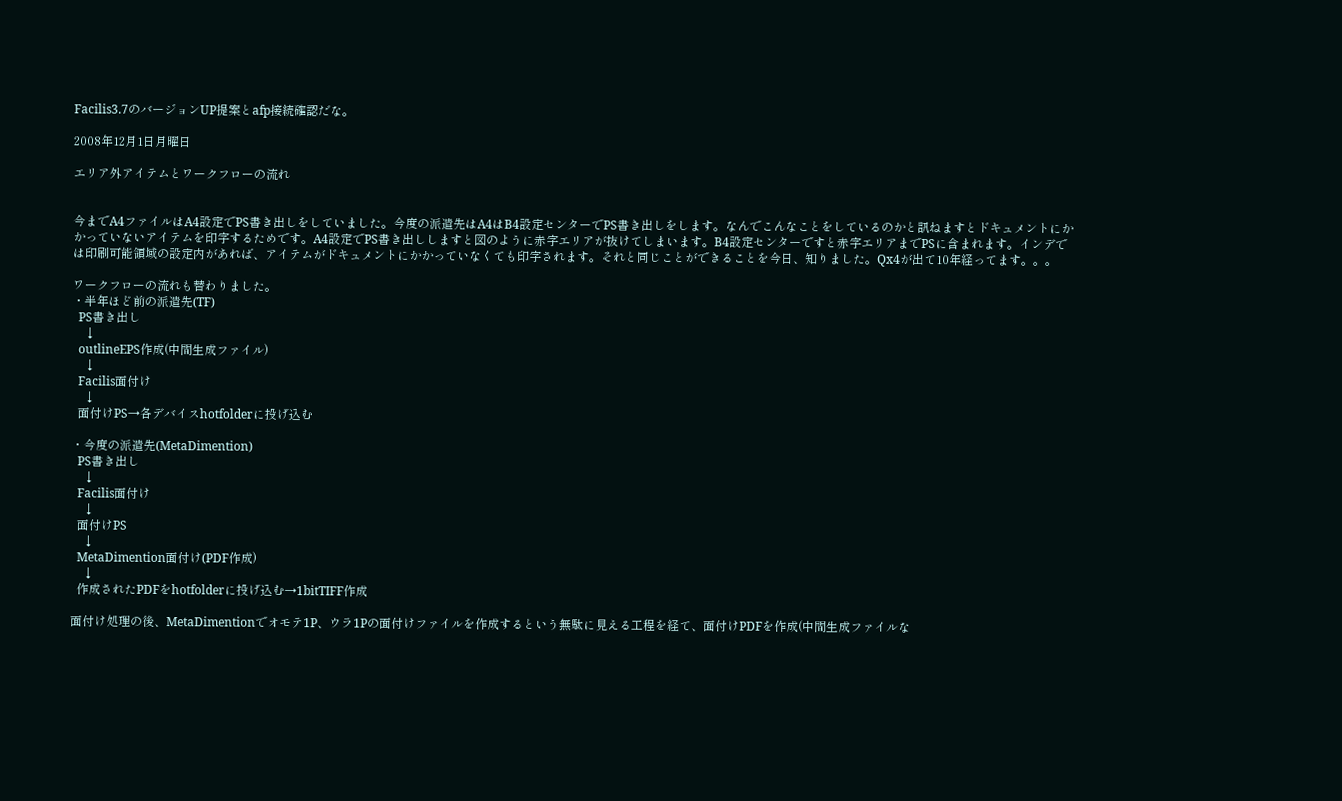Facilis3.7のバージョンUP提案とafp接続確認だな。

2008年12月1日月曜日

エリア外アイテムとワークフローの流れ


今までA4ファイルはA4設定でPS書き出しをしていました。今度の派遣先はA4はB4設定センターでPS書き出しをします。なんでこんなことをしているのかと訊ねますとドキュメントにかかっていないアイテムを印字するためです。A4設定でPS書き出ししますと図のように赤字エリアが抜けてしまいます。B4設定センターですと赤字エリアまでPSに含まれます。インデでは印刷可能領域の設定内があれば、アイテムがドキュメントにかかっていなくても印字されます。それと同じことができることを今日、知りました。Qx4が出て10年経ってます。。。

ワークフローの流れも替わりました。
・半年ほど前の派遣先(TF)
  PS書き出し
    ↓
  outlineEPS作成(中間生成ファイル)
    ↓
  Facilis面付け
    ↓
  面付けPS→各デバイスhotfolderに投げ込む

・今度の派遣先(MetaDimention)
  PS書き出し
    ↓
  Facilis面付け
    ↓
  面付けPS
    ↓
  MetaDimention面付け(PDF作成)
    ↓
  作成されたPDFをhotfolderに投げ込む→1bitTIFF作成

面付け処理の後、MetaDimentionでオモテ1P、ウラ1Pの面付けファイルを作成するという無駄に見える工程を経て、面付けPDFを作成(中間生成ファイルな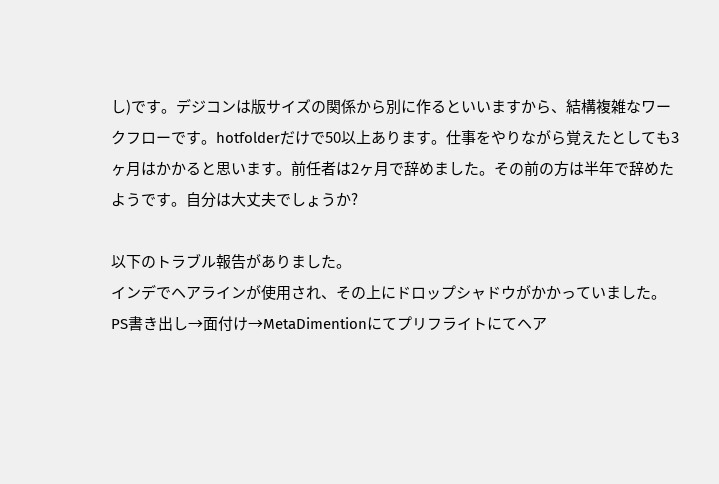し)です。デジコンは版サイズの関係から別に作るといいますから、結構複雑なワークフローです。hotfolderだけで50以上あります。仕事をやりながら覚えたとしても3ヶ月はかかると思います。前任者は2ヶ月で辞めました。その前の方は半年で辞めたようです。自分は大丈夫でしょうか?

以下のトラブル報告がありました。
インデでヘアラインが使用され、その上にドロップシャドウがかかっていました。
PS書き出し→面付け→MetaDimentionにてプリフライトにてヘア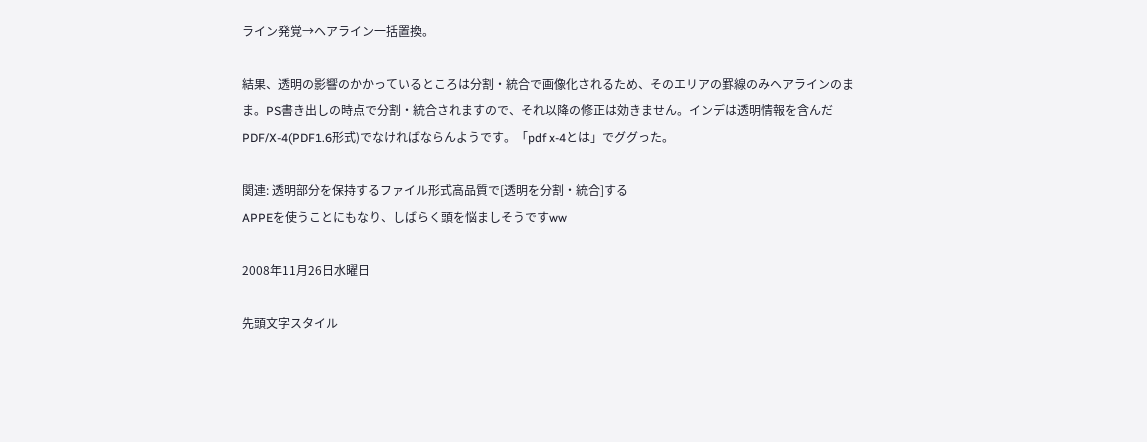ライン発覚→ヘアライン一括置換。

結果、透明の影響のかかっているところは分割・統合で画像化されるため、そのエリアの罫線のみヘアラインのまま。PS書き出しの時点で分割・統合されますので、それ以降の修正は効きません。インデは透明情報を含んだPDF/X-4(PDF1.6形式)でなければならんようです。「pdf x-4とは」でググった。

関連: 透明部分を保持するファイル形式高品質で[透明を分割・統合]する
APPEを使うことにもなり、しばらく頭を悩ましそうですww

2008年11月26日水曜日

先頭文字スタイル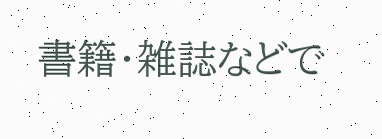書籍・雑誌などで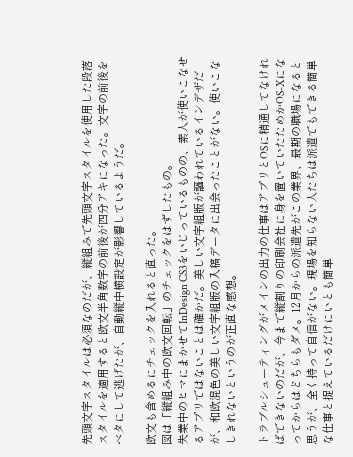先頭文字スタイルは必須なのだが、縦組みで先頭文字スタイルを使用した段落スタイルを適用すると欧文半角数字の前後が四分アキになった。文字の前後をベタにして逃げたが、自動縦中横設定が影響しているようだ。

欧文も含めるにチェックを入れると直った。
図は「縦組み中の欧文回転」のチェックをはずしたもの。
失業中のヒマにまかせてInDesign CS3をいじっているものの、素人が使いこなせるアプリではないことは確かだ。美しい文字組版が謳われているインデザだが、和欧混色の美しい文字組版の入稿データに出会ったことがない。使いこなしきれないというのが正直な感想。

トラブルシューティングがメインの出力の仕事はアプリとOSに精通してなければできないのだが、今まで縦割りの印刷会社に身を置いていたためかOS-Xになってからはどちらもダメ。12月からの派遣先がこの業界、最期の職場になると思うが、全く持って自信がない。現場を知らない人たちは派遣でもできる簡単な仕事と捉えているだけにいとも簡単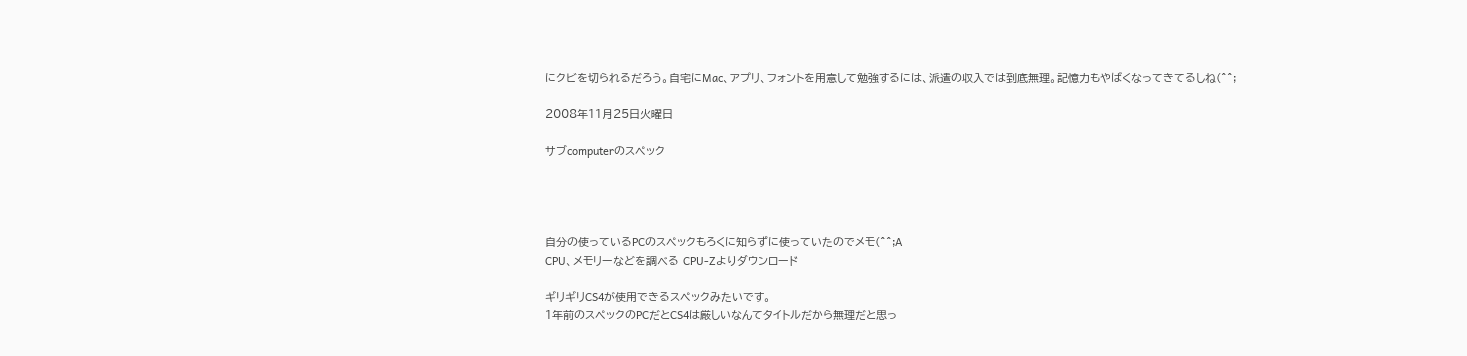にクビを切られるだろう。自宅にMac、アプリ、フォントを用意して勉強するには、派遣の収入では到底無理。記憶力もやばくなってきてるしね(^^;

2008年11月25日火曜日

サブcomputerのスペック




自分の使っているPCのスペックもろくに知らずに使っていたのでメモ(^^;A
CPU、メモリーなどを調べる CPU-Zよりダウンロード

ギリギリCS4が使用できるスペックみたいです。
1年前のスペックのPCだとCS4は厳しいなんてタイトルだから無理だと思っ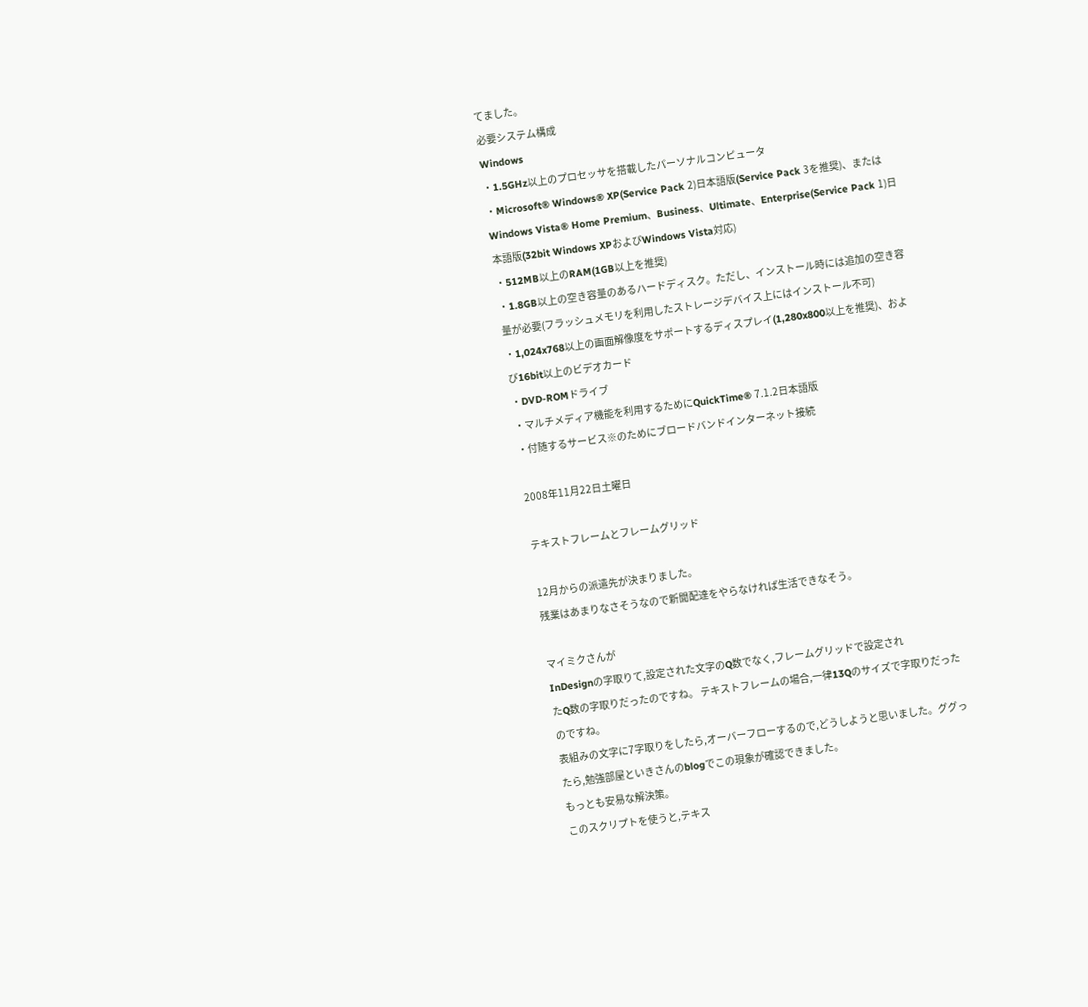てました。
必要システム構成
Windows
・1.5GHz以上のプロセッサを搭載したパーソナルコンピュータ
・Microsoft® Windows® XP(Service Pack 2)日本語版(Service Pack 3を推奨)、またはWindows Vista® Home Premium、Business、Ultimate、Enterprise(Service Pack 1)日本語版(32bit Windows XPおよびWindows Vista対応)
・512MB以上のRAM(1GB以上を推奨)
・1.8GB以上の空き容量のあるハードディスク。ただし、インストール時には追加の空き容量が必要(フラッシュメモリを利用したストレージデバイス上にはインストール不可)
・1,024x768以上の画面解像度をサポートするディスプレイ(1,280x800以上を推奨)、および16bit以上のビデオカード
・DVD-ROMドライブ
・マルチメディア機能を利用するためにQuickTime® 7.1.2日本語版
・付随するサービス※のためにブロードバンドインターネット接続

2008年11月22日土曜日

テキストフレームとフレームグリッド

12月からの派遣先が決まりました。
残業はあまりなさそうなので新聞配達をやらなければ生活できなそう。

マイミクさんが
InDesignの字取りて,設定された文字のQ数でなく,フレームグリッドで設定され
たQ数の字取りだったのですね。 テキストフレームの場合,一律13Qのサイズで字取りだったのですね。
表組みの文字に7字取りをしたら,オーバーフローするので,どうしようと思いました。ググったら,勉強部屋といきさんのblogでこの現象が確認できました。
もっとも安易な解決策。
このスクリプトを使うと,テキス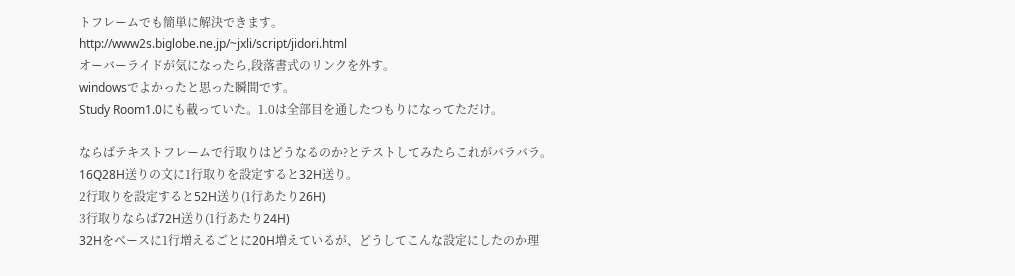トフレームでも簡単に解決できます。
http://www2s.biglobe.ne.jp/~jxli/script/jidori.html
オーバーライドが気になったら,段落書式のリンクを外す。
windowsでよかったと思った瞬間です。
Study Room1.0にも載っていた。1.0は全部目を通したつもりになってただけ。

ならばテキストフレームで行取りはどうなるのか?とテストしてみたらこれがバラバラ。
16Q28H送りの文に1行取りを設定すると32H送り。
2行取りを設定すると52H送り(1行あたり26H)
3行取りならば72H送り(1行あたり24H)
32Hをベースに1行増えるごとに20H増えているが、どうしてこんな設定にしたのか理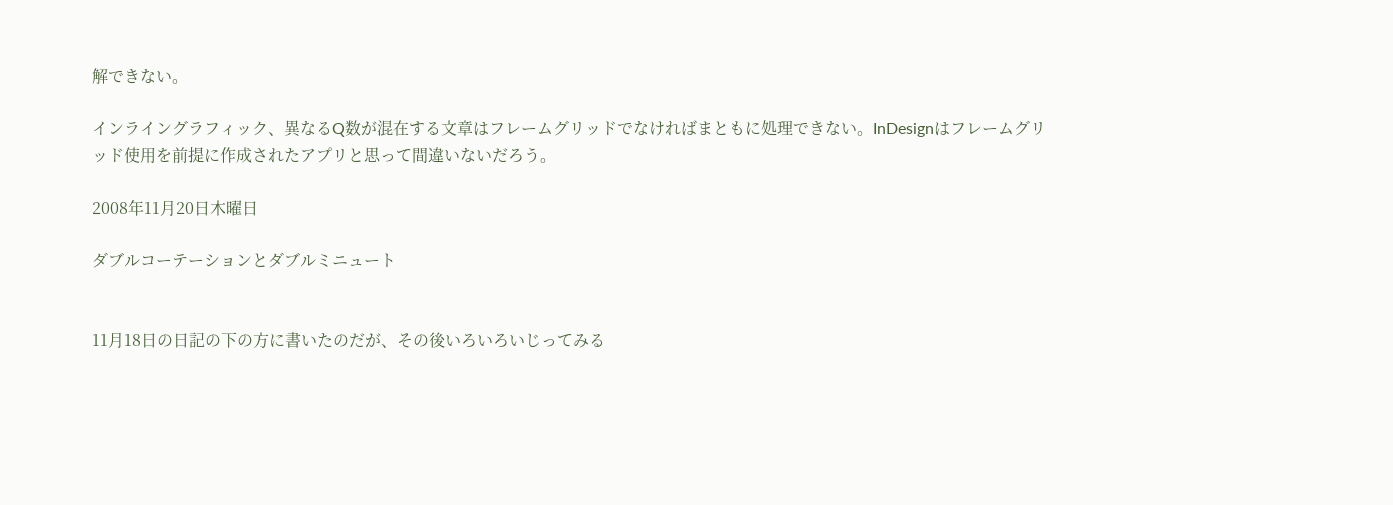解できない。

インライングラフィック、異なるQ数が混在する文章はフレームグリッドでなければまともに処理できない。InDesignはフレームグリッド使用を前提に作成されたアプリと思って間違いないだろう。

2008年11月20日木曜日

ダブルコーテーションとダブルミニュート


11月18日の日記の下の方に書いたのだが、その後いろいろいじってみる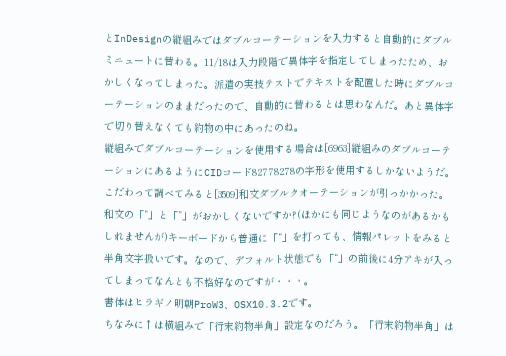とInDesignの縦組みではダブルコーテーションを入力すると自動的にダブルミニュートに替わる。11/18は入力段階で異体字を指定してしまったため、おかしくなってしまった。派遣の実技テストでテキストを配置した時にダブルコーテーションのままだったので、自動的に替わるとは思わなんだ。あと異体字で切り替えなくても約物の中にあったのね。
縦組みでダブルコーテーションを使用する場合は[6963]縦組みのダブルコーテーションにあるようにCIDコード82778278の字形を使用するしかないようだ。
こだわって調べてみると[3509]和文ダブルクオーテーションが引っかかった。
和文の「“」と「”」がおかしくないですか?(ほかにも同じようなのがあるかもしれませんが)キーボードから普通に「“」を打っても、情報パレットをみると半角文字扱いです。なので、デフォルト状態でも「“」の前後に4分アキが入ってしまってなんとも不格好なのですが・・・。
書体はヒラギノ明朝ProW3、OSX10.3.2です。
ちなみに↑は横組みで「行末約物半角」設定なのだろう。「行末約物半角」は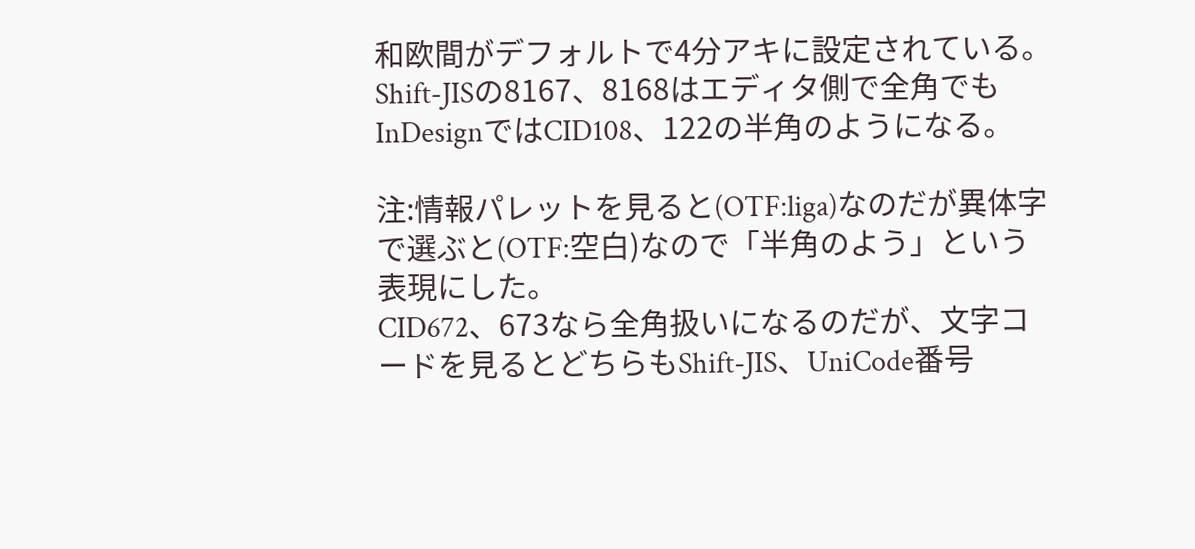和欧間がデフォルトで4分アキに設定されている。Shift-JISの8167、8168はエディタ側で全角でもInDesignではCID108、122の半角のようになる。

注:情報パレットを見ると(OTF:liga)なのだが異体字で選ぶと(OTF:空白)なので「半角のよう」という表現にした。
CID672、673なら全角扱いになるのだが、文字コードを見るとどちらもShift-JIS、UniCode番号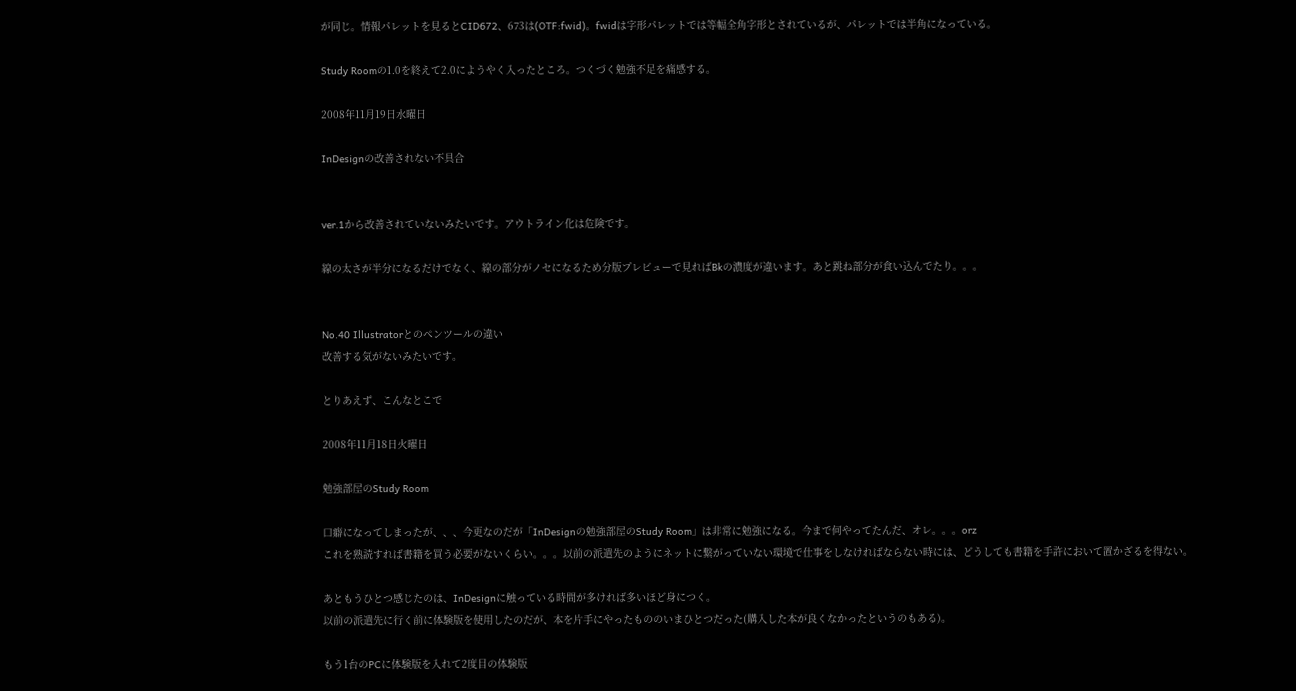が同じ。情報パレットを見るとCID672、673は(OTF:fwid)。fwidは字形パレットでは等幅全角字形とされているが、パレットでは半角になっている。

Study Roomの1.0を終えて2.0にようやく入ったところ。つくづく勉強不足を痛感する。

2008年11月19日水曜日

InDesignの改善されない不具合


ver.1から改善されていないみたいです。アウトライン化は危険です。

線の太さが半分になるだけでなく、線の部分がノセになるため分版プレビューで見ればBkの濃度が違います。あと跳ね部分が食い込んでたり。。。


No.40 Illustratorとのペンツールの違い
改善する気がないみたいです。

とりあえず、こんなとこで

2008年11月18日火曜日

勉強部屋のStudy Room

口癖になってしまったが、、、今更なのだが「InDesignの勉強部屋のStudy Room」は非常に勉強になる。今まで何やってたんだ、オレ。。。orz
これを熟読すれば書籍を買う必要がないくらい。。。以前の派遣先のようにネットに繋がっていない環境で仕事をしなければならない時には、どうしても書籍を手許において置かざるを得ない。

あともうひとつ感じたのは、InDesignに触っている時間が多ければ多いほど身につく。
以前の派遣先に行く前に体験版を使用したのだが、本を片手にやったもののいまひとつだった(購入した本が良くなかったというのもある)。

もう1台のPCに体験版を入れて2度目の体験版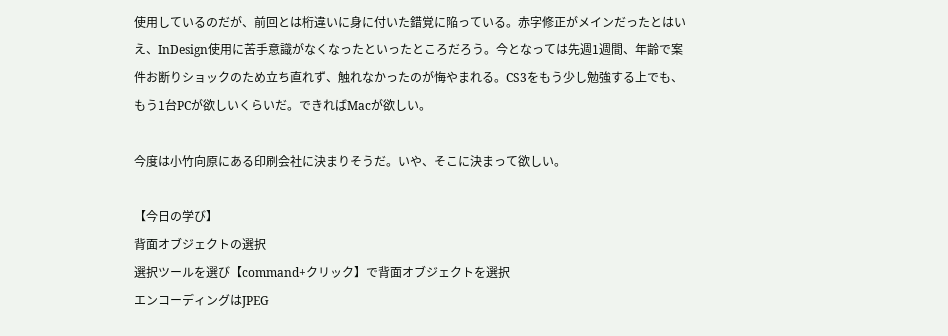使用しているのだが、前回とは桁違いに身に付いた錯覚に陥っている。赤字修正がメインだったとはいえ、InDesign使用に苦手意識がなくなったといったところだろう。今となっては先週1週間、年齢で案件お断りショックのため立ち直れず、触れなかったのが悔やまれる。CS3をもう少し勉強する上でも、もう1台PCが欲しいくらいだ。できればMacが欲しい。

今度は小竹向原にある印刷会社に決まりそうだ。いや、そこに決まって欲しい。

【今日の学び】
背面オブジェクトの選択
選択ツールを選び【command+クリック】で背面オブジェクトを選択
エンコーディングはJPEG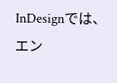InDesignでは、エン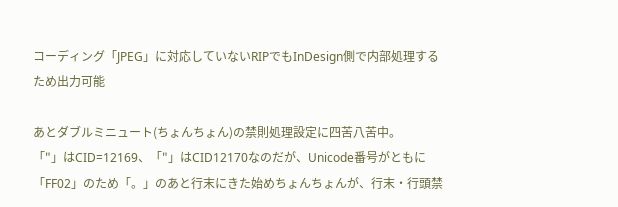コーディング「JPEG」に対応していないRIPでもInDesign側で内部処理するため出力可能

あとダブルミニュート(ちょんちょん)の禁則処理設定に四苦八苦中。
「"」はCID=12169、「"」はCID12170なのだが、Unicode番号がともに「FF02」のため「。」のあと行末にきた始めちょんちょんが、行末・行頭禁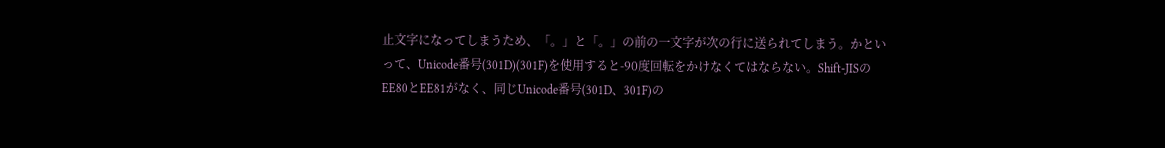止文字になってしまうため、「。」と「。」の前の一文字が次の行に送られてしまう。かといって、Unicode番号(301D)(301F)を使用すると-90度回転をかけなくてはならない。Shift-JISのEE80とEE81がなく、同じUnicode番号(301D、301F)の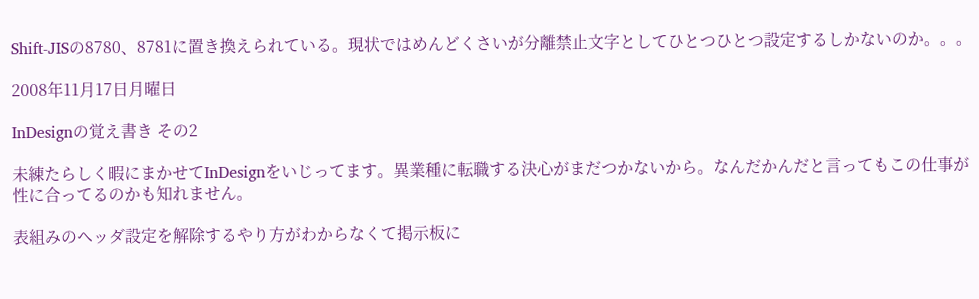Shift-JISの8780、8781に置き換えられている。現状ではめんどくさいが分離禁止文字としてひとつひとつ設定するしかないのか。。。

2008年11月17日月曜日

InDesignの覚え書き その2

未練たらしく暇にまかせてInDesignをいじってます。異業種に転職する決心がまだつかないから。なんだかんだと言ってもこの仕事が性に合ってるのかも知れません。

表組みのヘッダ設定を解除するやり方がわからなくて掲示板に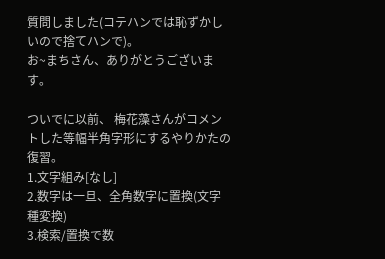質問しました(コテハンでは恥ずかしいので捨てハンで)。
お~まちさん、ありがとうございます。

ついでに以前、 梅花藻さんがコメントした等幅半角字形にするやりかたの復習。
1.文字組み[なし]
2.数字は一旦、全角数字に置換(文字種変換)
3.検索/置換で数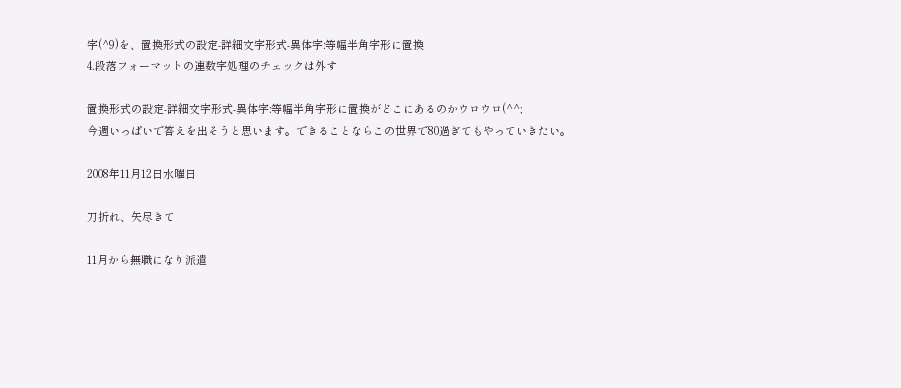字(^9)を、置換形式の設定-詳細文字形式-異体字:等幅半角字形に置換
4.段落フォーマットの連数字処理のチェックは外す

置換形式の設定-詳細文字形式-異体字:等幅半角字形に置換がどこにあるのかウロウロ(^^;
今週いっぱいで答えを出そうと思います。できることならこの世界で80過ぎてもやっていきたい。

2008年11月12日水曜日

刀折れ、矢尽きて

11月から無職になり派遣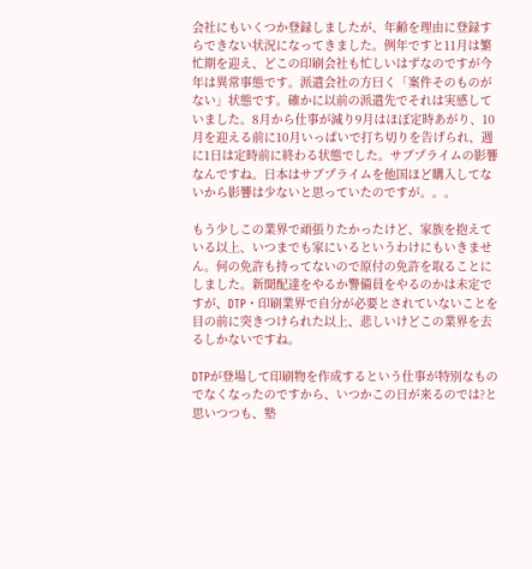会社にもいくつか登録しましたが、年齢を理由に登録すらできない状況になってきました。例年ですと11月は繁忙期を迎え、どこの印刷会社も忙しいはずなのですが今年は異常事態です。派遣会社の方曰く「案件そのものがない」状態です。確かに以前の派遣先でそれは実感していました。8月から仕事が減り9月はほぼ定時あがり、10月を迎える前に10月いっぱいで打ち切りを告げられ、週に1日は定時前に終わる状態でした。サブプライムの影響なんですね。日本はサブプライムを他国ほど購入してないから影響は少ないと思っていたのですが。。。

もう少しこの業界で頑張りたかったけど、家族を抱えている以上、いつまでも家にいるというわけにもいきません。何の免許も持ってないので原付の免許を取ることにしました。新聞配達をやるか警備員をやるのかは未定ですが、DTP・印刷業界で自分が必要とされていないことを目の前に突きつけられた以上、悲しいけどこの業界を去るしかないですね。

DTPが登場して印刷物を作成するという仕事が特別なものでなくなったのですから、いつかこの日が来るのでは?と思いつつも、塾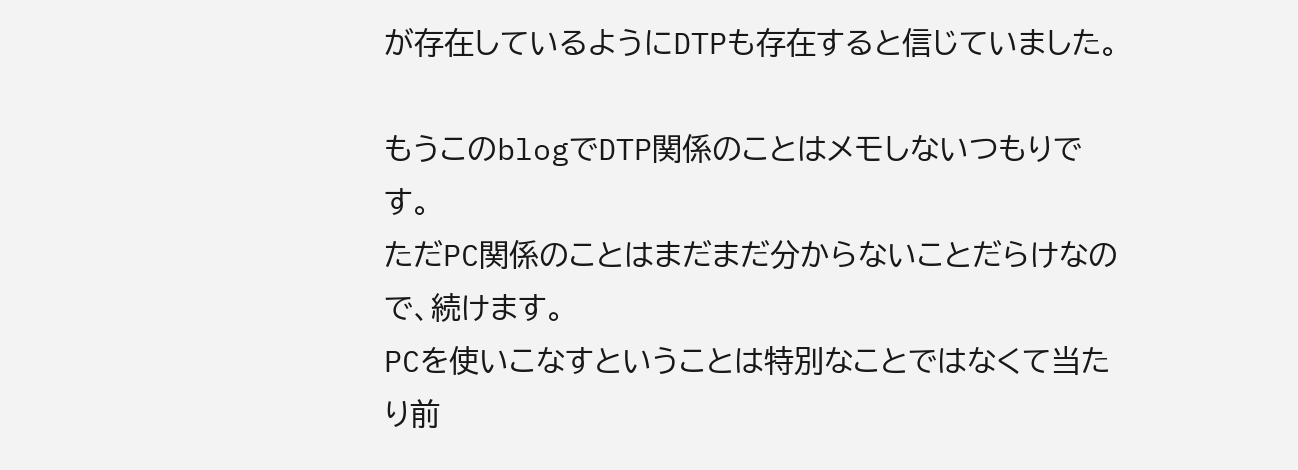が存在しているようにDTPも存在すると信じていました。

もうこのblogでDTP関係のことはメモしないつもりです。
ただPC関係のことはまだまだ分からないことだらけなので、続けます。
PCを使いこなすということは特別なことではなくて当たり前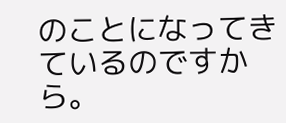のことになってきているのですから。